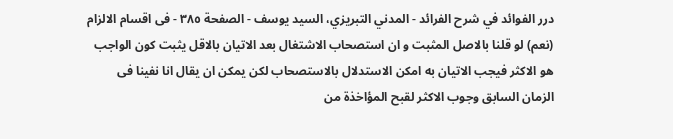درر الفوائد في شرح الفرائد - المدني التبريزي، السيد يوسف - الصفحة ٣٨٥ - فى اقسام الالزام
(نعم) لو قلنا بالاصل المثبت و ان استصحاب الاشتغال بعد الاتيان بالاقل يثبت كون الواجب هو الاكثر فيجب الاتيان به امكن الاستدلال بالاستصحاب لكن يمكن ان يقال انا نفينا فى الزمان السابق وجوب الاكثر لقبح المؤاخذة من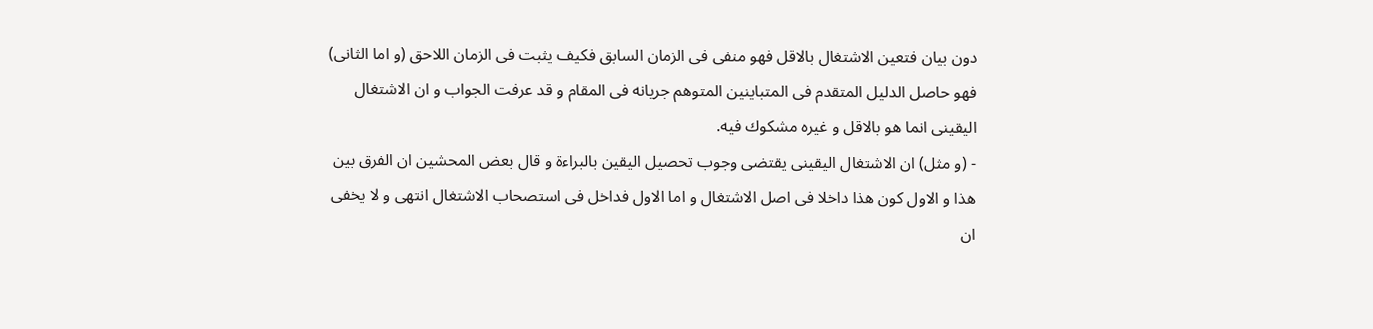دون بيان فتعين الاشتغال بالاقل فهو منفى فى الزمان السابق فكيف يثبت فى الزمان اللاحق (و اما الثانى) فهو حاصل الدليل المتقدم فى المتباينين المتوهم جريانه فى المقام و قد عرفت الجواب و ان الاشتغال اليقينى انما هو بالاقل و غيره مشكوك فيه.
- (و مثل) ان الاشتغال اليقينى يقتضى وجوب تحصيل اليقين بالبراءة و قال بعض المحشين ان الفرق بين هذا و الاول كون هذا داخلا فى اصل الاشتغال و اما الاول فداخل فى استصحاب الاشتغال انتهى و لا يخفى ان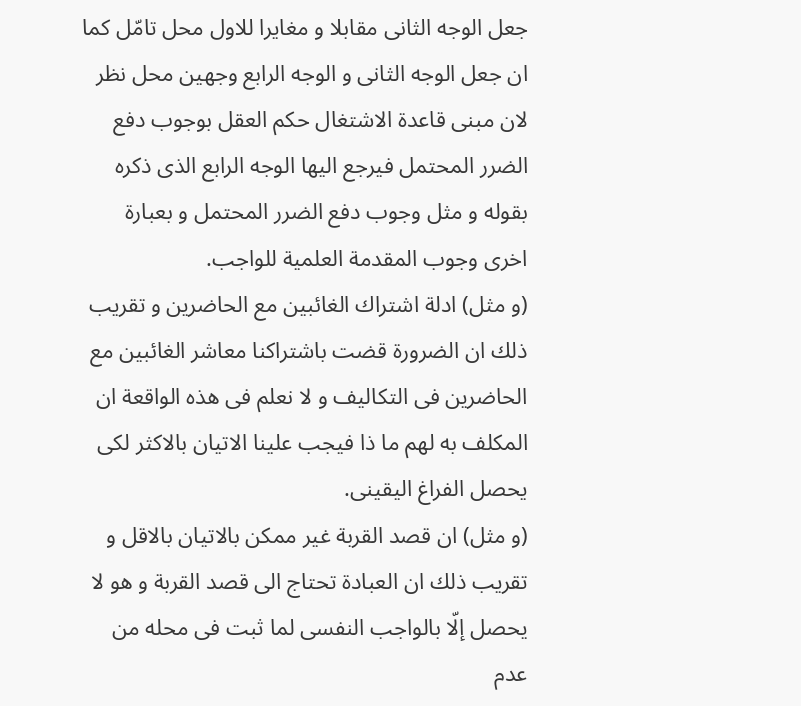جعل الوجه الثانى مقابلا و مغايرا للاول محل تامّل كما ان جعل الوجه الثانى و الوجه الرابع وجهين محل نظر لان مبنى قاعدة الاشتغال حكم العقل بوجوب دفع الضرر المحتمل فيرجع اليها الوجه الرابع الذى ذكره بقوله و مثل وجوب دفع الضرر المحتمل و بعبارة اخرى وجوب المقدمة العلمية للواجب.
(و مثل) ادلة اشتراك الغائبين مع الحاضرين و تقريب ذلك ان الضرورة قضت باشتراكنا معاشر الغائبين مع الحاضرين فى التكاليف و لا نعلم فى هذه الواقعة ان المكلف به لهم ما ذا فيجب علينا الاتيان بالاكثر لكى يحصل الفراغ اليقينى.
(و مثل) ان قصد القربة غير ممكن بالاتيان بالاقل و تقريب ذلك ان العبادة تحتاج الى قصد القربة و هو لا يحصل إلّا بالواجب النفسى لما ثبت فى محله من عدم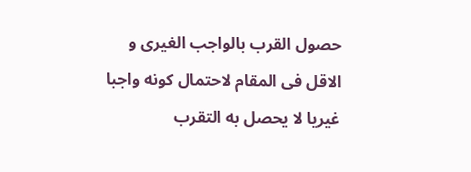حصول القرب بالواجب الغيرى و الاقل فى المقام لاحتمال كونه واجبا غيريا لا يحصل به التقرب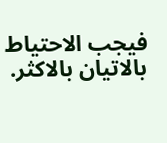فيجب الاحتياط بالاتيان بالاكثر.